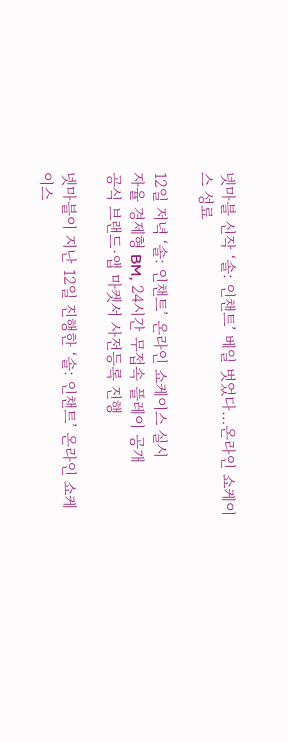넷마블 신작 ‘솔: 인챈트’ 베일 벗었다…온라인 쇼케이스 성료

12일 저녁 ‘솔: 인챈트’ 온라인 쇼케이스 실시
자율 경제형 BM, 24시간 무접속 플레이 공개
공식 브랜드·앱 마켓서 사전등록 진행

넷마블이 지난 12일 진행한 ‘솔: 인챈트’ 온라인 쇼케이스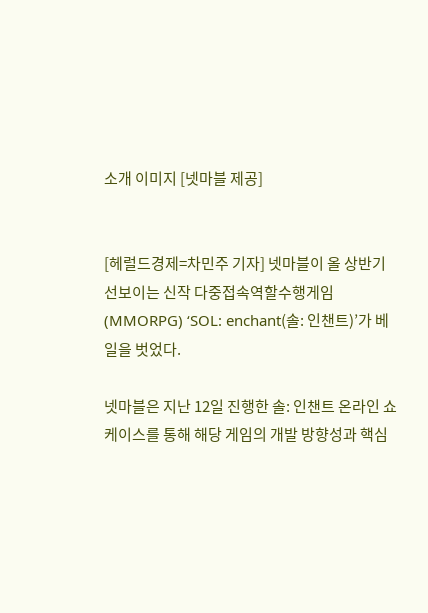소개 이미지 [넷마블 제공]


[헤럴드경제=차민주 기자] 넷마블이 올 상반기 선보이는 신작 다중접속역할수행게임(MMORPG) ‘SOL: enchant(솔: 인챈트)’가 베일을 벗었다.

넷마블은 지난 12일 진행한 솔: 인챈트 온라인 쇼케이스를 통해 해당 게임의 개발 방향성과 핵심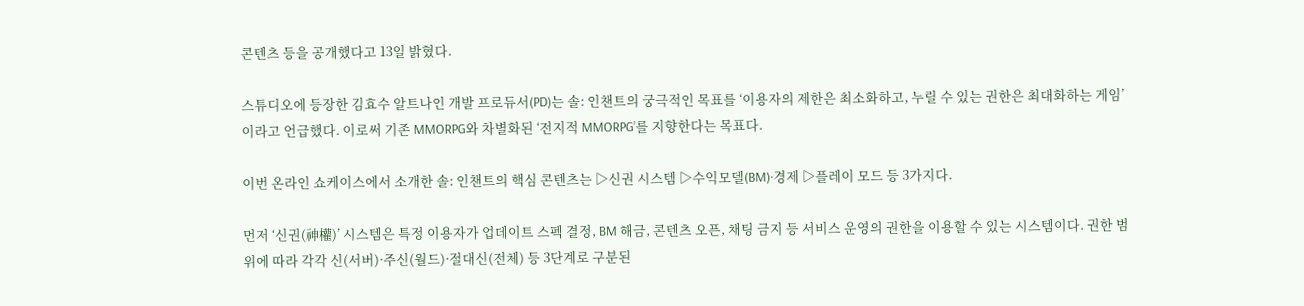콘텐츠 등을 공개했다고 13일 밝혔다.

스튜디오에 등장한 김효수 알트나인 개발 프로듀서(PD)는 솔: 인챈트의 궁극적인 목표를 ‘이용자의 제한은 최소화하고, 누릴 수 있는 권한은 최대화하는 게임’이라고 언급했다. 이로써 기존 MMORPG와 차별화된 ‘전지적 MMORPG’를 지향한다는 목표다.

이번 온라인 쇼케이스에서 소개한 솔: 인챈트의 핵심 콘텐츠는 ▷신권 시스템 ▷수익모델(BM)·경제 ▷플레이 모드 등 3가지다.

먼저 ‘신권(神權)’ 시스템은 특정 이용자가 업데이트 스펙 결정, BM 해금, 콘텐츠 오픈, 채팅 금지 등 서비스 운영의 권한을 이용할 수 있는 시스템이다. 권한 범위에 따라 각각 신(서버)·주신(월드)·절대신(전체) 등 3단계로 구분된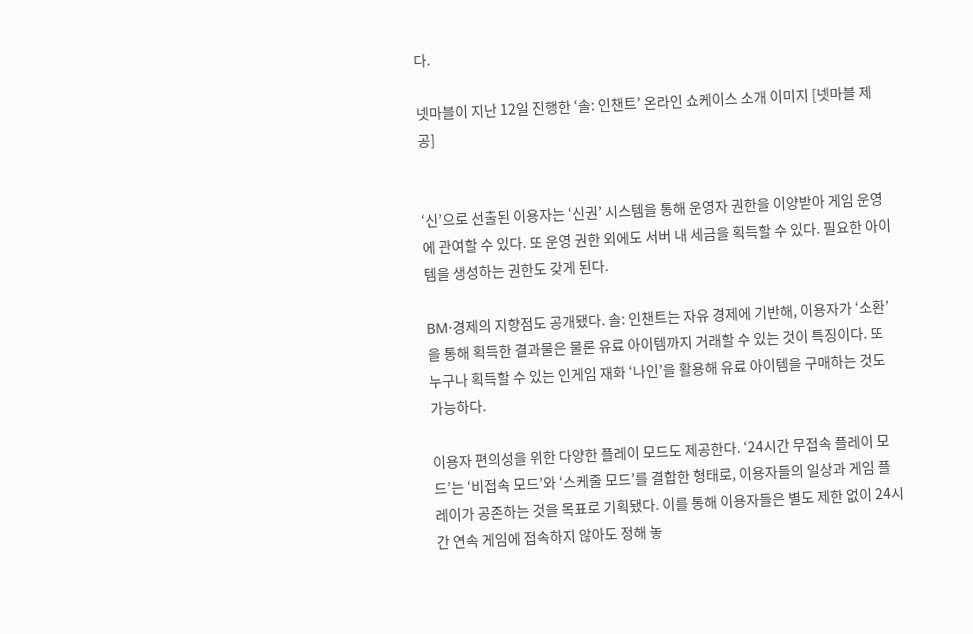다.

넷마블이 지난 12일 진행한 ‘솔: 인챈트’ 온라인 쇼케이스 소개 이미지 [넷마블 제공]


‘신’으로 선출된 이용자는 ‘신권’ 시스템을 통해 운영자 권한을 이양받아 게임 운영에 관여할 수 있다. 또 운영 권한 외에도 서버 내 세금을 획득할 수 있다. 필요한 아이템을 생성하는 권한도 갖게 된다.

BM·경제의 지향점도 공개됐다. 솔: 인챈트는 자유 경제에 기반해, 이용자가 ‘소환’을 통해 획득한 결과물은 물론 유료 아이템까지 거래할 수 있는 것이 특징이다. 또 누구나 획득할 수 있는 인게임 재화 ‘나인’을 활용해 유료 아이템을 구매하는 것도 가능하다.

이용자 편의성을 위한 다양한 플레이 모드도 제공한다. ‘24시간 무접속 플레이 모드’는 ‘비접속 모드’와 ‘스케줄 모드’를 결합한 형태로, 이용자들의 일상과 게임 플레이가 공존하는 것을 목표로 기획됐다. 이를 통해 이용자들은 별도 제한 없이 24시간 연속 게임에 접속하지 않아도 정해 놓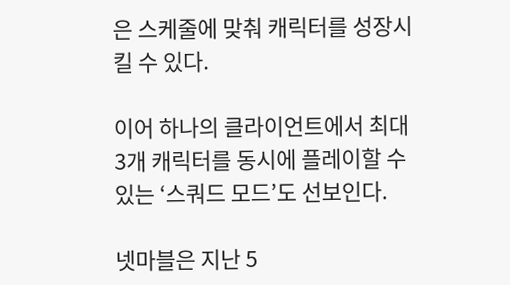은 스케줄에 맞춰 캐릭터를 성장시킬 수 있다.

이어 하나의 클라이언트에서 최대 3개 캐릭터를 동시에 플레이할 수 있는 ‘스쿼드 모드’도 선보인다.

넷마블은 지난 5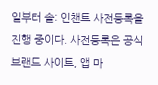일부터 솔: 인챈트 사전등록을 진행 중이다. 사전등록은 공식 브랜드 사이트, 앱 마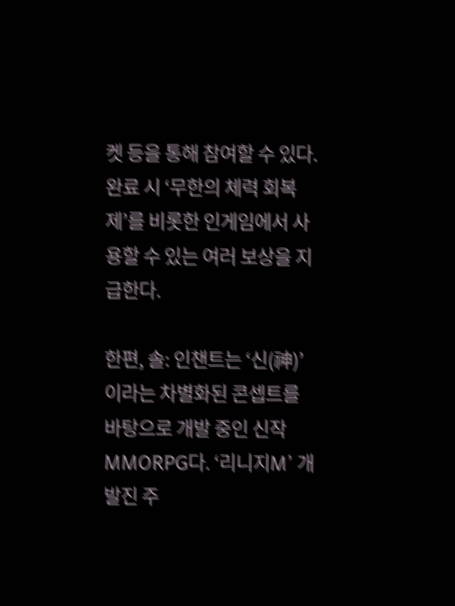켓 등을 통해 참여할 수 있다. 완료 시 ‘무한의 체력 회복제’를 비롯한 인게임에서 사용할 수 있는 여러 보상을 지급한다.

한편, 솔: 인챈트는 ‘신(神)’이라는 차별화된 콘셉트를 바탕으로 개발 중인 신작 MMORPG다. ‘리니지M’ 개발진 주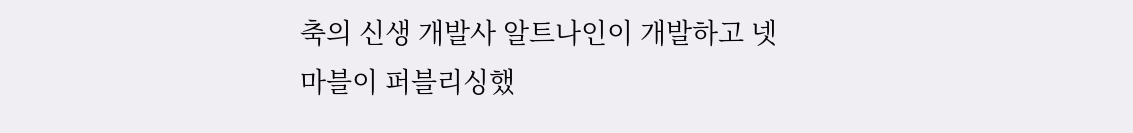축의 신생 개발사 알트나인이 개발하고 넷마블이 퍼블리싱했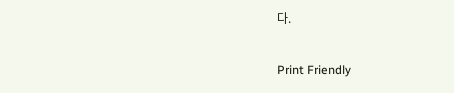다.

Print Friendly